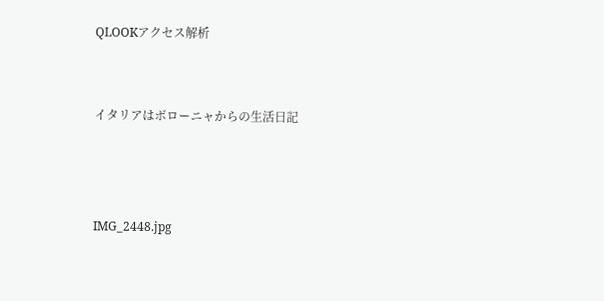QLOOKアクセス解析


イタリアはボローニャからの生活日記



IMG_2448.jpg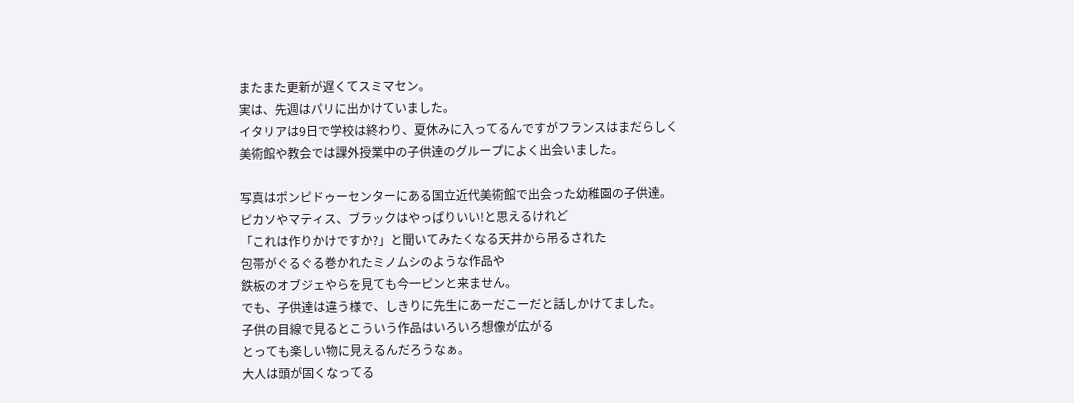またまた更新が遅くてスミマセン。
実は、先週はパリに出かけていました。
イタリアは9日で学校は終わり、夏休みに入ってるんですがフランスはまだらしく
美術館や教会では課外授業中の子供達のグループによく出会いました。

写真はポンピドゥーセンターにある国立近代美術館で出会った幼稚園の子供達。
ピカソやマティス、ブラックはやっぱりいい!と思えるけれど
「これは作りかけですか?」と聞いてみたくなる天井から吊るされた
包帯がぐるぐる巻かれたミノムシのような作品や
鉄板のオブジェやらを見ても今一ピンと来ません。
でも、子供達は違う様で、しきりに先生にあーだこーだと話しかけてました。
子供の目線で見るとこういう作品はいろいろ想像が広がる
とっても楽しい物に見えるんだろうなぁ。
大人は頭が固くなってる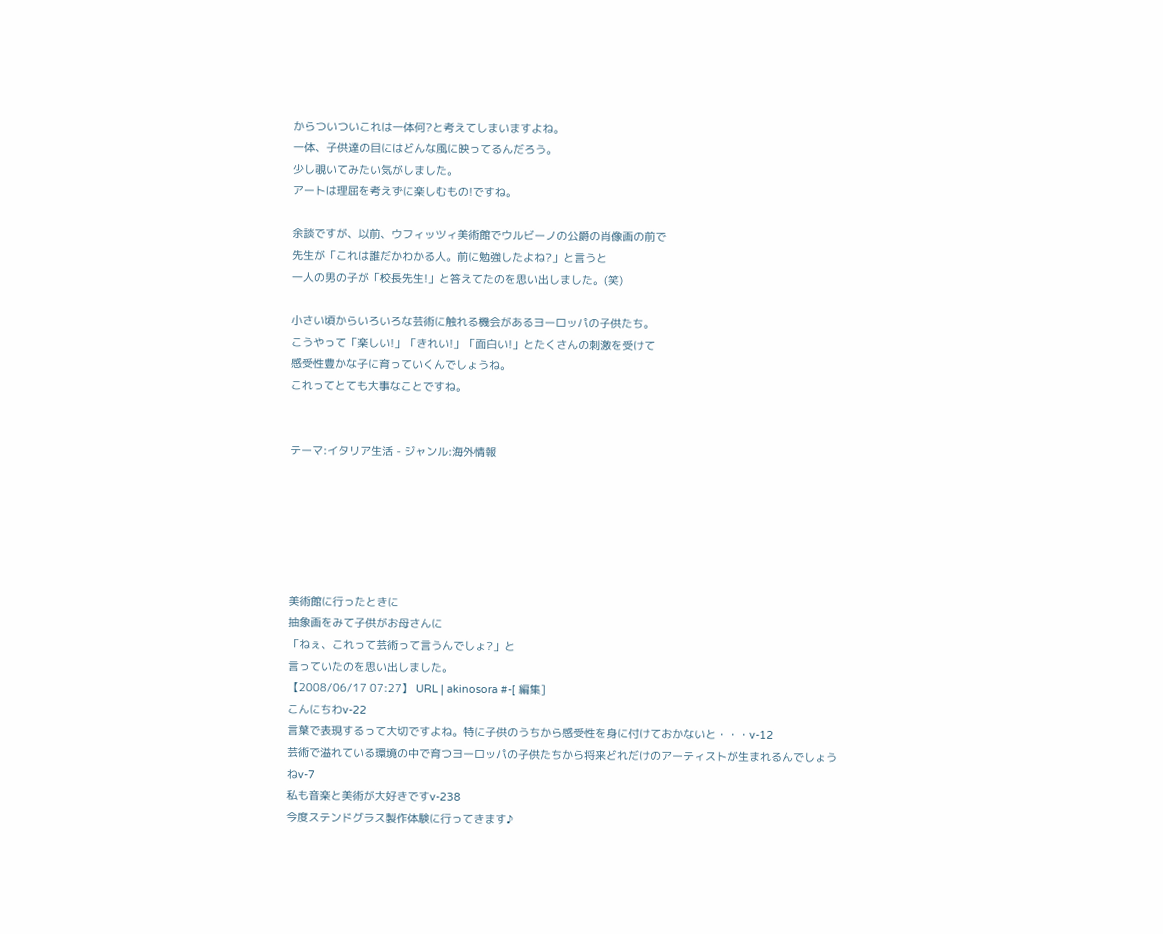からついついこれは一体何?と考えてしまいますよね。
一体、子供達の目にはどんな風に映ってるんだろう。
少し覗いてみたい気がしました。
アートは理屈を考えずに楽しむもの!ですね。

余談ですが、以前、ウフィッツィ美術館でウルビーノの公爵の肖像画の前で
先生が「これは誰だかわかる人。前に勉強したよね?」と言うと
一人の男の子が「校長先生!」と答えてたのを思い出しました。(笑)

小さい頃からいろいろな芸術に触れる機会があるヨーロッパの子供たち。
こうやって「楽しい!」「きれい!」「面白い!」とたくさんの刺激を受けて
感受性豊かな子に育っていくんでしょうね。
これってとても大事なことですね。


テーマ:イタリア生活 - ジャンル:海外情報






美術館に行ったときに
抽象画をみて子供がお母さんに
「ねぇ、これって芸術って言うんでしょ?」と
言っていたのを思い出しました。
【2008/06/17 07:27】 URL | akinosora #-[ 編集]
こんにちわv-22
言葉で表現するって大切ですよね。特に子供のうちから感受性を身に付けておかないと・・・v-12
芸術で溢れている環境の中で育つヨーロッパの子供たちから将来どれだけのアーティストが生まれるんでしょうねv-7
私も音楽と美術が大好きですv-238
今度ステンドグラス製作体験に行ってきます♪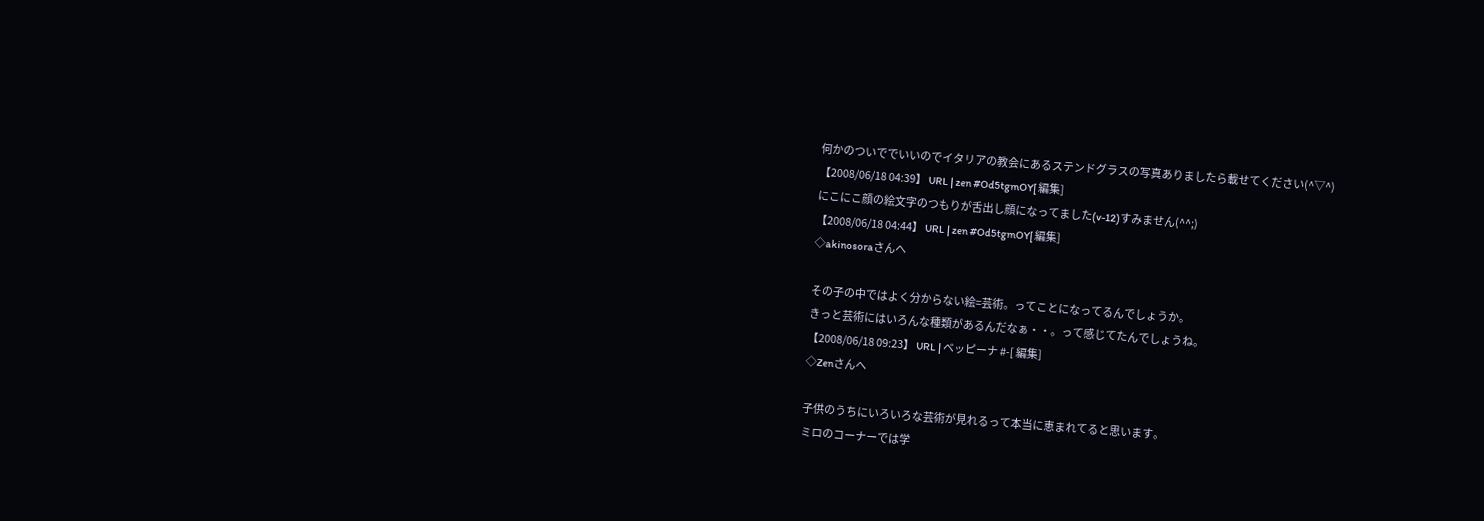何かのついででいいのでイタリアの教会にあるステンドグラスの写真ありましたら載せてください(^▽^)
【2008/06/18 04:39】 URL | zen #Od5tgmOY[ 編集]
にこにこ顔の絵文字のつもりが舌出し顔になってました(v-12)すみません(^^;)
【2008/06/18 04:44】 URL | zen #Od5tgmOY[ 編集]
◇akinosoraさんへ

その子の中ではよく分からない絵=芸術。ってことになってるんでしょうか。
きっと芸術にはいろんな種類があるんだなぁ・・。って感じてたんでしょうね。
【2008/06/18 09:23】 URL | ベッピーナ #-[ 編集]
◇Zenさんへ

子供のうちにいろいろな芸術が見れるって本当に恵まれてると思います。
ミロのコーナーでは学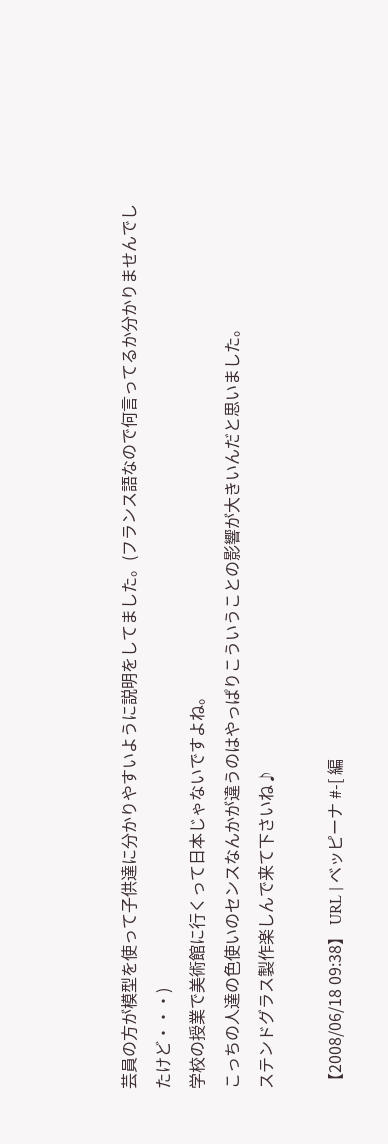芸員の方が模型を使って子供達に分かりやすいように説明をしてました。(フランス語なので何言ってるか分かりませんでしたけど・・・)
学校の授業で美術館に行くって日本じゃないですよね。
こっちの人達の色使いのセンスなんかが違うのはやっぱりこういうことの影響が大きいんだと思いました。
ステンドグラス製作楽しんで来て下さいね♪

【2008/06/18 09:38】 URL | ベッピーナ #-[ 編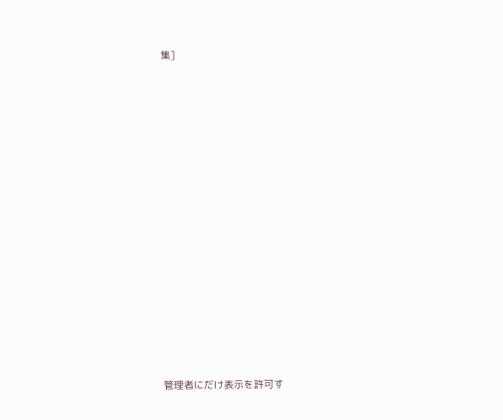集]














管理者にだけ表示を許可す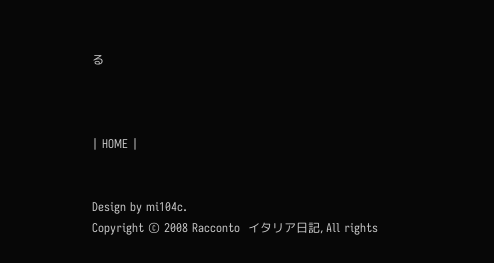る



| HOME |


Design by mi104c.
Copyright © 2008 Racconto  イタリア日記, All rights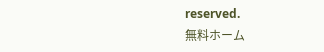reserved.
無料ホーム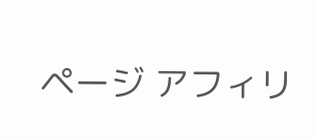ページ アフィリ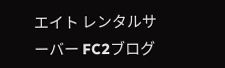エイト レンタルサーバー FC2ブログ